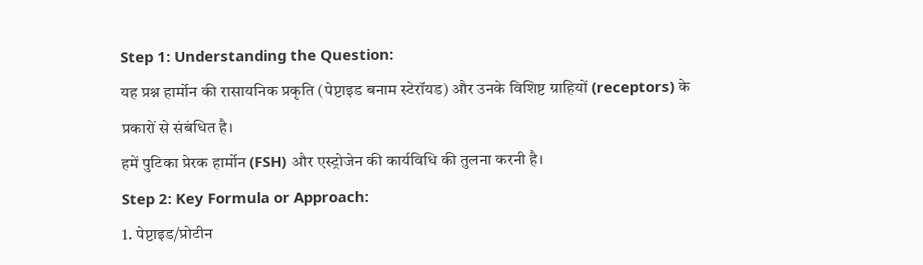Step 1: Understanding the Question:
यह प्रश्न हार्मोन की रासायनिक प्रकृति (पेप्टाइड बनाम स्टेरॉयड) और उनके विशिष्ट ग्राहियों (receptors) के प्रकारों से संबंधित है।
हमें पुटिका प्रेरक हार्मोन (FSH) और एस्ट्रोजेन की कार्यविधि की तुलना करनी है।
Step 2: Key Formula or Approach:
1. पेप्टाइड/प्रोटीन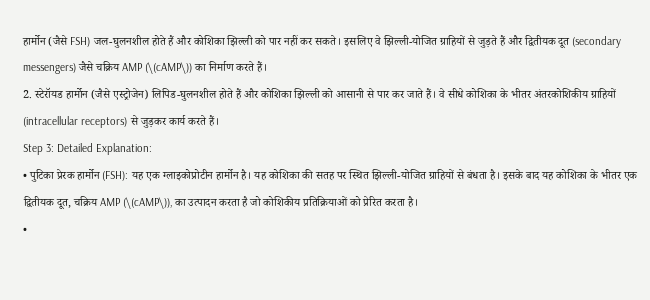हार्मोन (जैसे FSH) जल-घुलनशील होते हैं और कोशिका झिल्ली को पार नहीं कर सकते। इसलिए वे झिल्ली-योजित ग्राहियों से जुड़ते हैं और द्वितीयक दूत (secondary messengers) जैसे चक्रिय AMP (\(cAMP\)) का निर्माण करते हैं।
2. स्टेरॉयड हार्मोन (जैसे एस्ट्रोजेन) लिपिड-घुलनशील होते हैं और कोशिका झिल्ली को आसानी से पार कर जाते हैं। वे सीधे कोशिका के भीतर अंतरकोशिकीय ग्राहियों (intracellular receptors) से जुड़कर कार्य करते हैं।
Step 3: Detailed Explanation:
• पुटिका प्रेरक हार्मोन (FSH): यह एक ग्लाइकोप्रोटीन हार्मोन है। यह कोशिका की सतह पर स्थित झिल्ली-योजित ग्राहियों से बंधता है। इसके बाद यह कोशिका के भीतर एक द्वितीयक दूत, चक्रिय AMP (\(cAMP\)), का उत्पादन करता है जो कोशिकीय प्रतिक्रियाओं को प्रेरित करता है।
•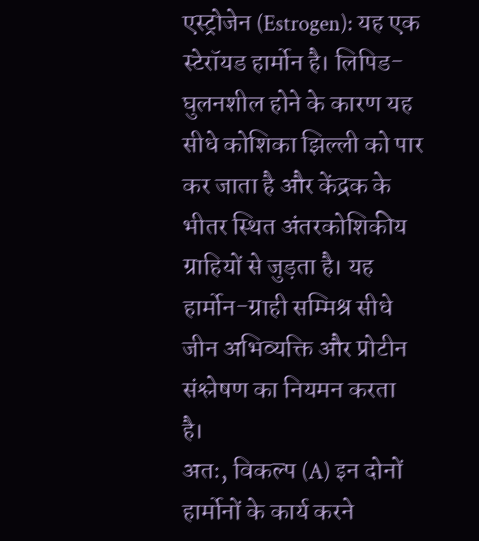एस्ट्रोजेन (Estrogen): यह एक स्टेरॉयड हार्मोन है। लिपिड-घुलनशील होने के कारण यह सीधे कोशिका झिल्ली को पार कर जाता है और केंद्रक के भीतर स्थित अंतरकोशिकीय ग्राहियों से जुड़ता है। यह हार्मोन-ग्राही सम्मिश्र सीधे जीन अभिव्यक्ति और प्रोटीन संश्लेषण का नियमन करता है।
अतः, विकल्प (A) इन दोनों हार्मोनों के कार्य करने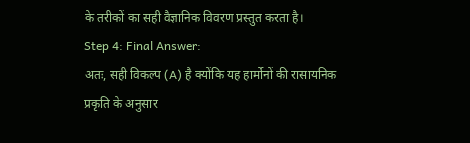के तरीकों का सही वैज्ञानिक विवरण प्रस्तुत करता है।
Step 4: Final Answer:
अतः, सही विकल्प (A) है क्योंकि यह हार्मोनों की रासायनिक प्रकृति के अनुसार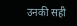उनकी सही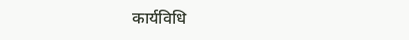कार्यविधि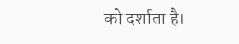को दर्शाता है।